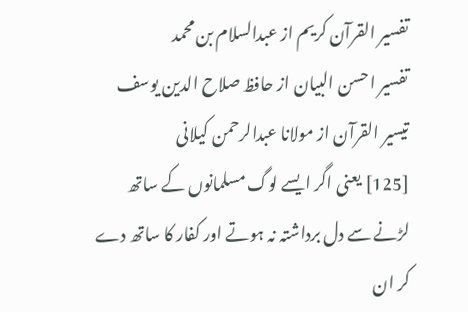تفسیر القرآن کریم از عبدالسلام بن محمد
تفسیر احسن البیان از حافظ صلاح الدین یوسف
تيسير القرآن از مولانا عبدالرحمن کیلانی
[125] یعنی اگر ایسے لوگ مسلمانوں کے ساتھ لڑنے سے دل برداشتہ نہ ہوتے اور کفار کا ساتھ دے کر ان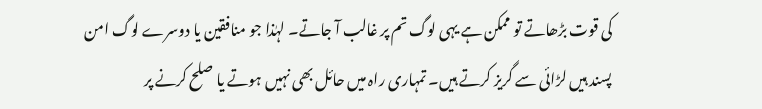کی قوت بڑھاتے تو ممکن ہے یہی لوگ تم پر غالب آ جاتے۔ لہٰذا جو منافقین یا دوسرے لوگ امن پسند ہیں لڑائی سے گریز کرتے ہیں۔ تمہاری راہ میں حائل بھی نہیں ہوتے یا صلح کرنے پر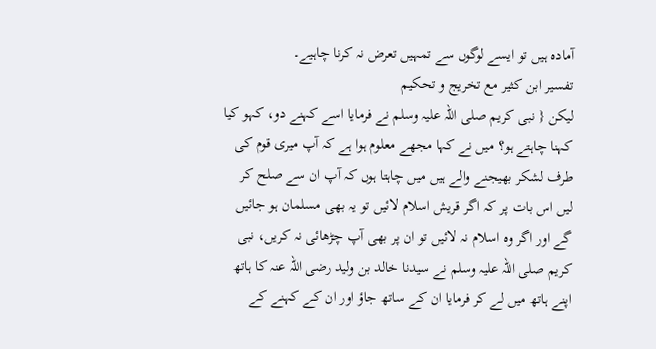آمادہ ہیں تو ایسے لوگوں سے تمہیں تعرض نہ کرنا چاہیے۔
تفسیر ابن کثیر مع تخریج و تحکیم
لیکن { نبی کریم صلی اللہ علیہ وسلم نے فرمایا اسے کہنے دو، کہو کیا کہنا چاہتے ہو؟ میں نے کہا مجھے معلوم ہوا ہے کہ آپ میری قوم کی طرف لشکر بھیجنے والے ہیں میں چاہتا ہوں کہ آپ ان سے صلح کر لیں اس بات پر کہ اگر قریش اسلام لائیں تو یہ بھی مسلمان ہو جائیں گے اور اگر وہ اسلام نہ لائیں تو ان پر بھی آپ چڑھائی نہ کریں، نبی کریم صلی اللہ علیہ وسلم نے سیدنا خالد بن ولید رضی اللہ عنہ کا ہاتھ اپنے ہاتھ میں لے کر فرمایا ان کے ساتھ جاؤ اور ان کے کہنے کے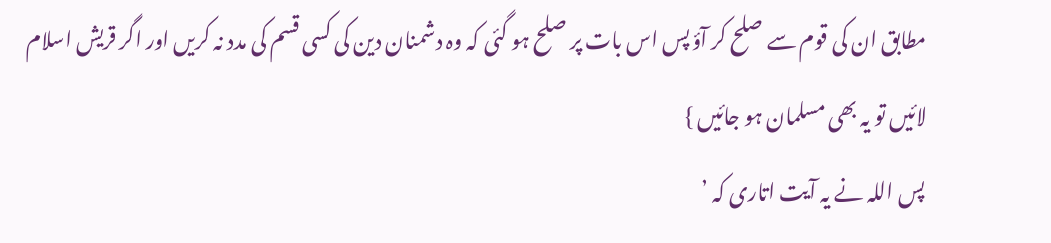مطابق ان کی قوم سے صلح کر آؤ پس اس بات پر صلح ہو گئی کہ وہ دشمنان دین کی کسی قسم کی مدد نہ کریں اور اگر قریش اسلام لائیں تو یہ بھی مسلمان ہو جائیں }
پس اللہ نے یہ آیت اتاری کہ ’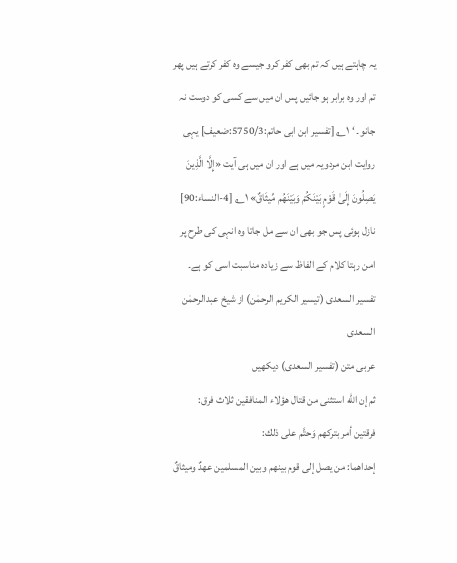یہ چاہتے ہیں کہ تم بھی کفر کرو جیسے وہ کفر کرتے ہیں پھر تم اور وہ برابر ہو جائیں پس ان میں سے کسی کو دوست نہ جانو۔ ‘ ۱؎ [تفسیر ابن ابی حاتم:5750/3:ضعیف] یہی روایت ابن مردویہ میں ہے اور ان میں ہی آیت «إِلَّا الَّذِينَ يَصِلُونَ إِلَىٰ قَوْمٍ بَيْنَكُمْ وَبَيْنَهُم مِّيثَاقٌ» ۱؎ [4-النساء:90] نازل ہوئی پس جو بھی ان سے مل جاتا وہ انہی کی طرح پر امن رہتا کلام کے الفاظ سے زیادہ مناسبت اسی کو ہے۔
تفسیر السعدی (تیسیر الکریم الرحمٰن) از شیخ عبدالرحمٰن السعدی
عربی متن (تفسیر السعدی) دیکھیں
ثم إن الله استثنى من قتال هؤلاء المنافقين ثلاث فرق:
فرقتين أمر بتركهم وَحتَّم على ذلك:
إحداهما: من يصل إلى قوم بينهم وبين المسلمين عهدٌ وميثاقٌ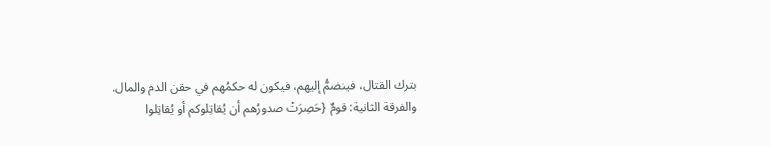بترك القتال، فينضمُّ إليهم، فيكون له حكمُهم في حقن الدم والمال.
والفرقة الثانية: قومٌ {حَصِرَتْ صدورُهم أن يُقاتِلوكم أو يُقاتِلوا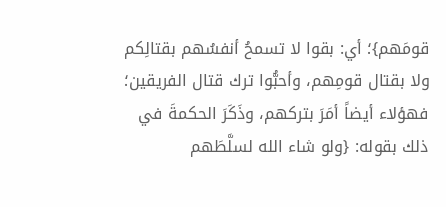قومَهم}؛ أي: بقوا لا تسمحُ أنفسُهم بقتالِكم ولا بقتال قومِهم، وأحبُّوا ترك قتال الفريقين؛ فهؤلاء أيضاً أمَرَ بتركهم، وذَكَرَ الحكمةَ في ذلك بقوله: {ولو شاء الله لسلَّطَهم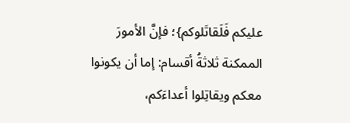عليكم فَلَقاتَلوكم}؛ فإنَّ الأمورَ الممكنة ثلاثةُ أقسام: إما أن يكونوا معكم ويقاتِلوا أعداءَكم،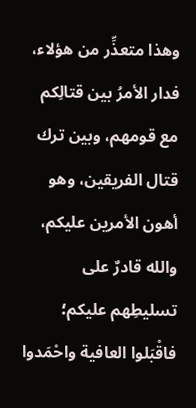وهذا متعذِّر من هؤلاء، فدار الأمرُ بين قتالِكم مع قومهم، وبين ترك قتال الفريقين، وهو أهون الأمرين عليكم، والله قادرٌ على تسليطِهم عليكم؛ فاقْبَلوا العافية واحْمَدوا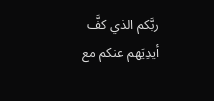ربَّكم الذي كفَّ أيدِيَهم عنكم مع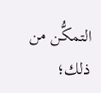التمكُّن من ذلك؛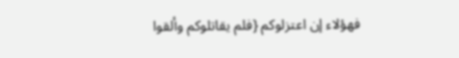فهؤلاء إن اعتزلوكم {فلم يقاتلوكم وألقوا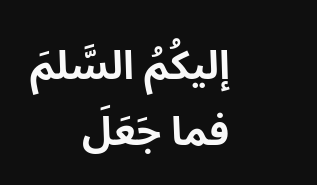إليكُمُ السَّلمَ فما جَعَلَ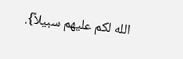الله لكم عليهم سبيلاً}.